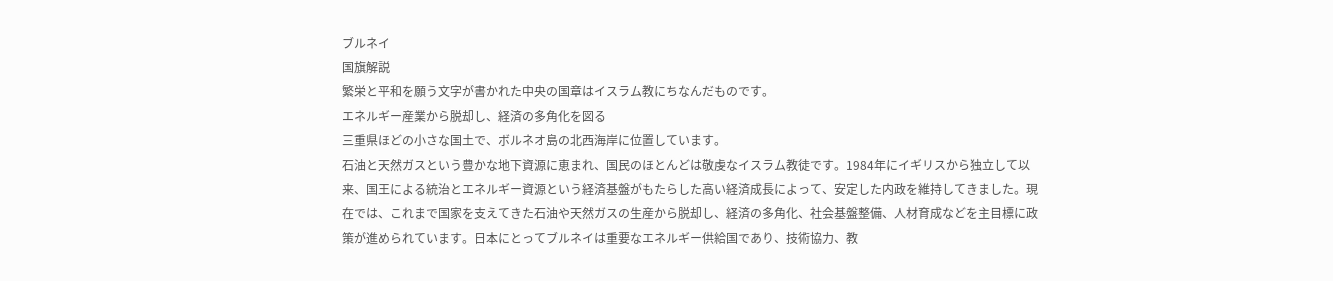ブルネイ
国旗解説
繁栄と平和を願う文字が書かれた中央の国章はイスラム教にちなんだものです。
エネルギー産業から脱却し、経済の多角化を図る
三重県ほどの小さな国土で、ボルネオ島の北西海岸に位置しています。
石油と天然ガスという豊かな地下資源に恵まれ、国民のほとんどは敬虔なイスラム教徒です。1984年にイギリスから独立して以来、国王による統治とエネルギー資源という経済基盤がもたらした高い経済成長によって、安定した内政を維持してきました。現在では、これまで国家を支えてきた石油や天然ガスの生産から脱却し、経済の多角化、社会基盤整備、人材育成などを主目標に政策が進められています。日本にとってブルネイは重要なエネルギー供給国であり、技術協力、教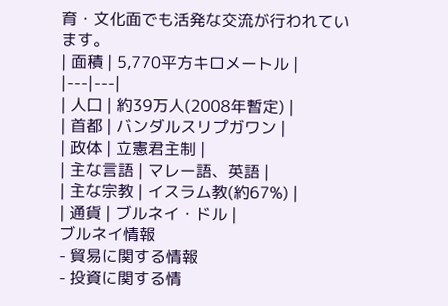育・文化面でも活発な交流が行われています。
| 面積 | 5,770平方キロメートル |
|---|---|
| 人口 | 約39万人(2008年暫定) |
| 首都 | バンダルスリプガワン |
| 政体 | 立憲君主制 |
| 主な言語 | マレー語、英語 |
| 主な宗教 | イスラム教(約67%) |
| 通貨 | ブルネイ・ドル |
ブルネイ情報
- 貿易に関する情報
- 投資に関する情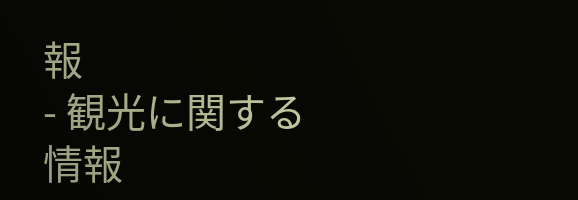報
- 観光に関する情報